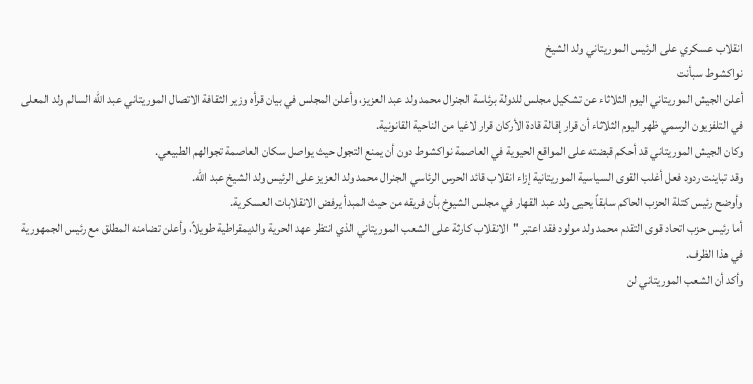انقلاب عسكري على الرئيس الموريتاني ولد الشيخ
نواكشوط سبأنت
أعلن الجيش الموريتاني اليوم الثلاثاء عن تشكيل مجلس للدولة برئاسة الجنرال محمد ولد عبد العزيز، وأعلن المجلس في بيان قرأه وزير الثقافة الاتصال الموريتاني عبد الله السالم ولد المعلى في التلفزيون الرسمي ظهر اليوم الثلاثاء أن قرار إقالة قادة الأركان قرار لاغيا من الناحية القانونية.
وكان الجيش الموريتاني قد أحكم قبضته على المواقع الحيوية في العاصمة نواكشوط دون أن يمنع التجول حيث يواصل سكان العاصمة تجوالهم الطبيعي.
وقد تباينت ردود فعل أغلب القوى السياسية الموريتانية إزاء انقلاب قائد الحرس الرئاسي الجنرال محمد ولد العزيز على الرئيس ولد الشيخ عبد الله.
وأوضح رئيس كتلة الحزب الحاكم سابقاً يحيى ولد عبد القهار في مجلس الشيوخ بأن فريقه من حيث المبدأ يرفض الانقلابات العسكرية.
أما رئيس حزب اتحاد قوى التقدم محمد ولد مولود فقد اعتبر "الانقلاب كارثة على الشعب الموريتاني الذي انتظر عهد الحرية والديمقراطية طويلاً، وأعلن تضامنه المطلق مع رئيس الجمهورية في هذا الظرف.
وأكد أن الشعب الموريتاني لن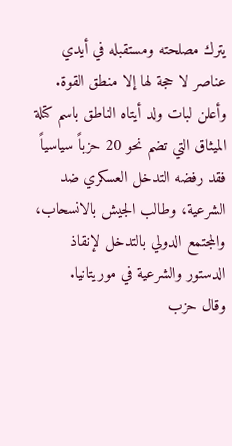يترك مصلحته ومستقبله في أيدي عناصر لا حجة لها إلا منطق القوة.
وأعلن لبات ولد أيتاه الناطق باسم كتلة الميثاق التي تضم نحو 20 حزباً سياسياً فقد رفضه التدخل العسكري ضد الشرعية، وطالب الجيش بالانسحاب، والمجتمع الدولي بالتدخل لإنقاذ الدستور والشرعية في موريتانيا.
وقال حزب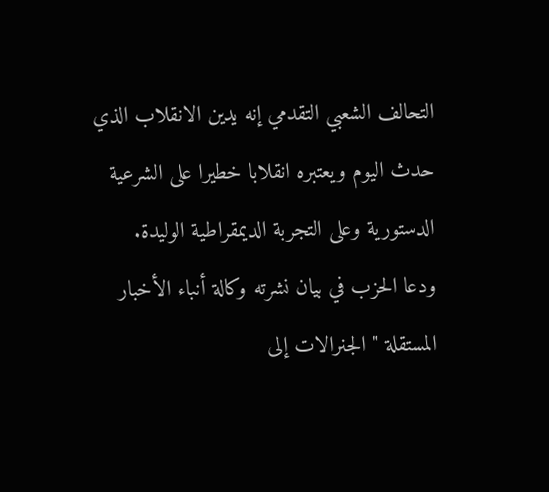التحالف الشعبي التقدمي إنه يدين الانقلاب الذي حدث اليوم ويعتبره انقلابا خطيرا على الشرعية الدستورية وعلى التجربة الديمقراطية الوليدة.
ودعا الحزب في بيان نشرته وكالة أنباء الأخبار المستقلة " الجنرالات إلى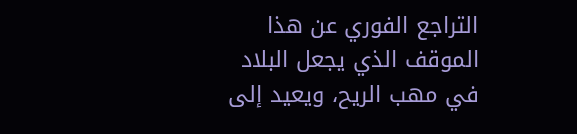التراجع الفوري عن هذا الموقف الذي يجعل البلاد في مهب الريح، ويعيد إلى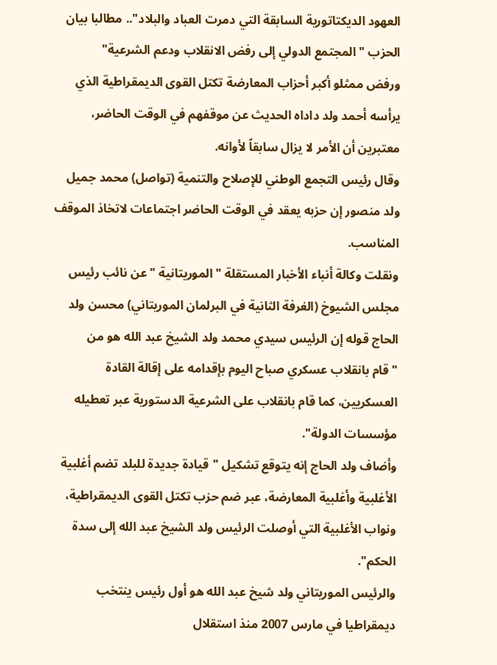العهود الديكتاتورية السابقة التي دمرت العباد والبلاد".. مطالبا بيان الحزب " المجتمع الدولي إلى رفض الانقلاب ودعم الشرعية"
ورفض ممثلو أكبر أحزاب المعارضة تكتل القوى الديمقراطية الذي يرأسه أحمد ولد داداه الحديث عن موقفهم في الوقت الحاضر، معتبرين أن الأمر لا يزال سابقاً لأوانه.
وقال رئيس التجمع الوطني للإصلاح والتنمية (تواصل) محمد جميل ولد منصور إن حزبه يعقد في الوقت الحاضر اجتماعات لاتخاذ الموقف المناسب.
ونقلت وكالة أنباء الأخبار المستقلة " الموريتانية " عن نائب رئيس مجلس الشيوخ (الغرفة الثانية في البرلمان الموريتاني) محسن ولد الحاج قوله إن الرئيس سيدي محمد ولد الشيخ عبد الله هو من
"قام بانقلاب عسكري صباح اليوم بإقدامه على إقالة القادة العسكريين، كما قام بانقلاب على الشرعية الدستورية عبر تعطيله مؤسسات الدولة".
وأضاف ولد الحاج إنه يتوقع تشكيل "قيادة جديدة للبلد تضم أغلبية الأغلبية وأغلبية المعارضة، عبر ضم حزب تكتل القوى الديمقراطية، ونواب الأغلبية التي أوصلت الرئيس ولد الشيخ عبد الله إلى سدة الحكم".
والرئيس الموريتاني ولد شيخ عبد الله هو أول رئيس ينتخب ديمقراطيا في مارس 2007 منذ استقلال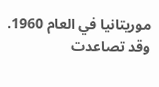موريتانيا في العام 1960.
وقد تصاعدت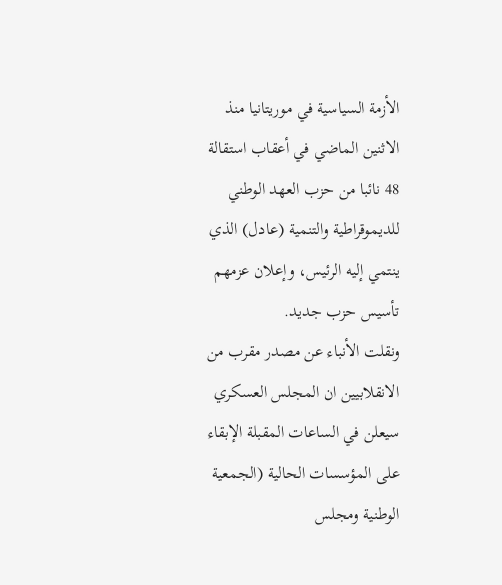الأزمة السياسية في موريتانيا منذ الاثنين الماضي في أعقاب استقالة 48 نائبا من حزب العهد الوطني للديموقراطية والتنمية (عادل) الذي ينتمي إليه الرئيس، وإعلان عزمهم تأسيس حزب جديد.
ونقلت الأنباء عن مصدر مقرب من الانقلابيين ان المجلس العسكري سيعلن في الساعات المقبلة الإبقاء على المؤسسات الحالية (الجمعية الوطنية ومجلس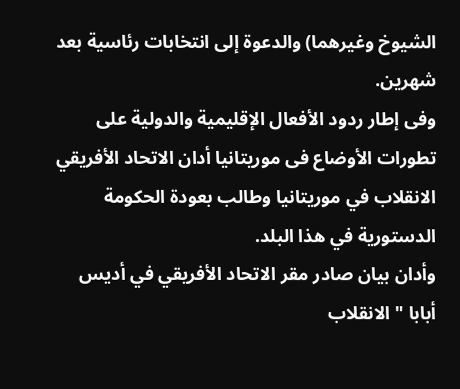الشيوخ وغيرهما) والدعوة إلى انتخابات رئاسية بعد شهرين.
وفى إطار ردود الأفعال الإقليمية والدولية على تطورات الأوضاع فى موريتانيا أدان الاتحاد الأفريقي الانقلاب في موريتانيا وطالب بعودة الحكومة الدستورية في هذا البلد.
وأدان بيان صادر مقر الاتحاد الأفريقي في أديس أبابا " الانقلاب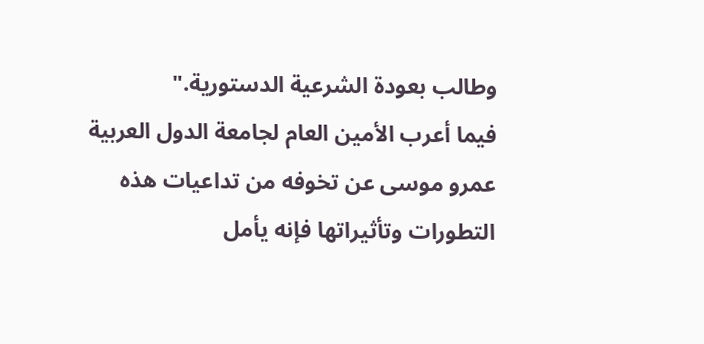وطالب بعودة الشرعية الدستورية."
فيما أعرب الأمين العام لجامعة الدول العربية عمرو موسى عن تخوفه من تداعيات هذه التطورات وتأثيراتها فإنه يأمل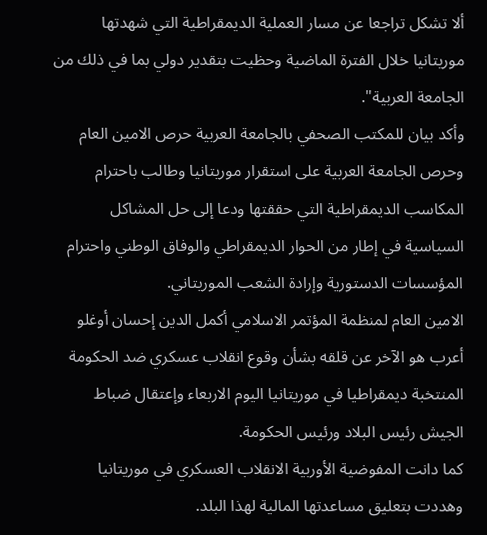ألا تشكل تراجعا عن مسار العملية الديمقراطية التي شهدتها موريتانيا خلال الفترة الماضية وحظيت بتقدير دولي بما في ذلك من الجامعة العربية".
وأكد بيان للمكتب الصحفي بالجامعة العربية حرص الامين العام وحرص الجامعة العربية على استقرار موريتانيا وطالب باحترام المكاسب الديمقراطية التي حققتها ودعا إلى حل المشاكل السياسية في إطار من الحوار الديمقراطي والوفاق الوطني واحترام المؤسسات الدستورية وإرادة الشعب الموريتاني.
الامين العام لمنظمة المؤتمر الاسلامي أكمل الدين إحسان أوغلو أعرب هو الآخر عن قلقه بشأن وقوع انقلاب عسكري ضد الحكومة المنتخبة ديمقراطيا في موريتانيا اليوم الاربعاء وإعتقال ضباط الجيش رئيس البلاد ورئيس الحكومة.
كما دانت المفوضية الأوربية الانقلاب العسكري في موريتانيا وهددت بتعليق مساعدتها المالية لهذا البلد.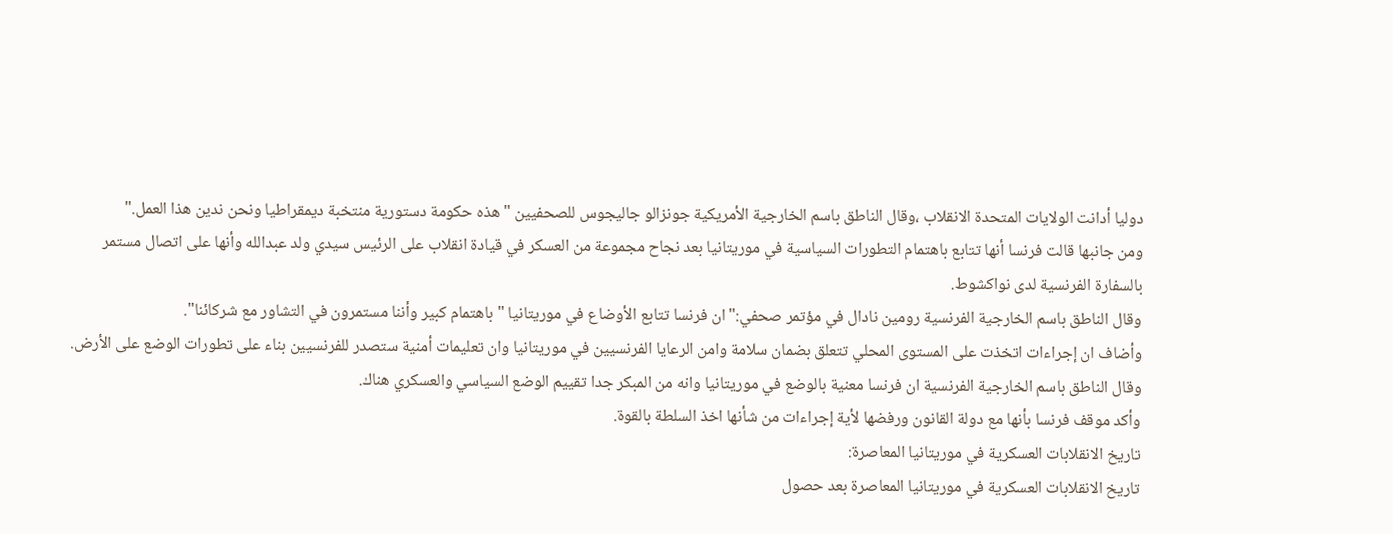دوليا أدانت الولايات المتحدة الانقلاب ،وقال الناطق باسم الخارجية الأمريكية جونزالو جاليجوس للصحفيين " هذه حكومة دستورية منتخبة ديمقراطيا ونحن ندين هذا العمل."
ومن جانبها قالت فرنسا أنها تتابع باهتمام التطورات السياسية في موريتانيا بعد نجاح مجموعة من العسكر في قيادة انقلاب على الرئيس سيدي ولد عبدالله وأنها على اتصال مستمر بالسفارة الفرنسية لدى نواكشوط.
وقال الناطق باسم الخارجية الفرنسية رومين نادال في مؤتمر صحفي:" ان فرنسا تتابع الأوضاع في موريتانيا " باهتمام كبير وأننا مستمرون في التشاور مع شركائنا".
وأضاف ان إجراءات اتخذت على المستوى المحلي تتعلق بضمان سلامة وامن الرعايا الفرنسيين في موريتانيا وان تعليمات أمنية ستصدر للفرنسيين بناء على تطورات الوضع على الأرض.
وقال الناطق باسم الخارجية الفرنسية ان فرنسا معنية بالوضع في موريتانيا وانه من المبكر جدا تقييم الوضع السياسي والعسكري هناك.
وأكد موقف فرنسا بأنها مع دولة القانون ورفضها لأية إجراءات من شأنها اخذ السلطة بالقوة.
تاريخ الانقلابات العسكرية في موريتانيا المعاصرة:
تاريخ الانقلابات العسكرية في موريتانيا المعاصرة بعد حصول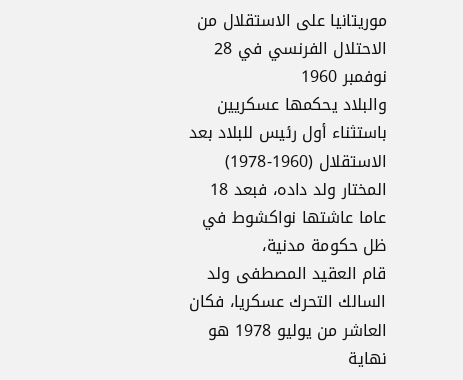موريتانيا على الاستقلال من الاحتلال الفرنسي في 28 نوفمبر 1960
والبلاد يحكمها عسكريين باستثناء أول رئيس للبلاد بعد الاستقلال (1960-1978) المختار ولد داده، فبعد 18 عاما عاشتها نواكشوط في ظل حكومة مدنية،
قام العقيد المصطفى ولد السالك التحرك عسكريا، فكان العاشر من يوليو 1978 هو نهاية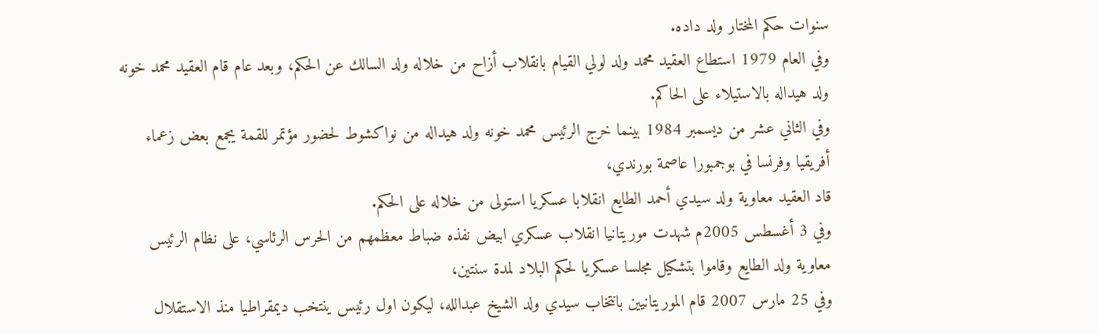سنوات حكم المختار ولد داده.
وفي العام 1979 استطاع العقيد محمد ولد لولي القيام بانقلاب أزاح من خلاله ولد السالك عن الحكم، وبعد عام قام العقيد محمد خونه ولد هيداله بالاستيلاء على الحاكم.
وفي الثاني عشر من ديسمبر 1984 بينما خرج الرئيس محمد خونه ولد هيداله من نواكشوط لحضور مؤتمر للقمة يجمع بعض زعماء أفريقيا وفرنسا في بوجمبورا عاصمة بورندي،
قاد العقيد معاوية ولد سيدي أحمد الطايع انقلابا عسكريا استولى من خلاله على الحكم.
وفي 3 أغسطس 2005م شهدت موريتانيا انقلاب عسكري ابيض نفذه ضباط معظمهم من الحرس الرئاسي، على نظام الرئيس معاوية ولد الطايع وقاموا بتشكيل مجلسا عسكريا لحكم البلاد لمدة سنتين،
وفي 25 مارس 2007 قام الموريتانيين بانتخاب سيدي ولد الشيخ عبدالله، ليكون اول رئيس ينتخب ديمقراطيا منذ الاستقلال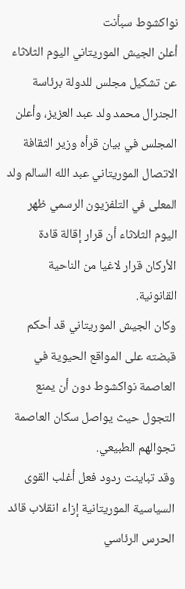نواكشوط سبأنت
أعلن الجيش الموريتاني اليوم الثلاثاء عن تشكيل مجلس للدولة برئاسة الجنرال محمد ولد عبد العزيز، وأعلن المجلس في بيان قرأه وزير الثقافة الاتصال الموريتاني عبد الله السالم ولد المعلى في التلفزيون الرسمي ظهر اليوم الثلاثاء أن قرار إقالة قادة الأركان قرار لاغيا من الناحية القانونية.
وكان الجيش الموريتاني قد أحكم قبضته على المواقع الحيوية في العاصمة نواكشوط دون أن يمنع التجول حيث يواصل سكان العاصمة تجوالهم الطبيعي.
وقد تباينت ردود فعل أغلب القوى السياسية الموريتانية إزاء انقلاب قائد الحرس الرئاسي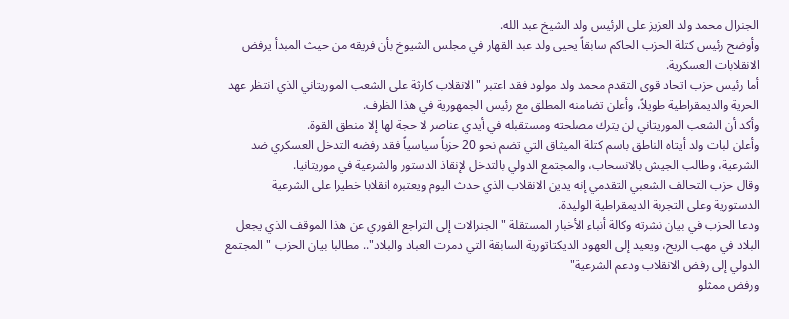الجنرال محمد ولد العزيز على الرئيس ولد الشيخ عبد الله.
وأوضح رئيس كتلة الحزب الحاكم سابقاً يحيى ولد عبد القهار في مجلس الشيوخ بأن فريقه من حيث المبدأ يرفض الانقلابات العسكرية.
أما رئيس حزب اتحاد قوى التقدم محمد ولد مولود فقد اعتبر "الانقلاب كارثة على الشعب الموريتاني الذي انتظر عهد الحرية والديمقراطية طويلاً، وأعلن تضامنه المطلق مع رئيس الجمهورية في هذا الظرف.
وأكد أن الشعب الموريتاني لن يترك مصلحته ومستقبله في أيدي عناصر لا حجة لها إلا منطق القوة.
وأعلن لبات ولد أيتاه الناطق باسم كتلة الميثاق التي تضم نحو 20 حزباً سياسياً فقد رفضه التدخل العسكري ضد الشرعية، وطالب الجيش بالانسحاب، والمجتمع الدولي بالتدخل لإنقاذ الدستور والشرعية في موريتانيا.
وقال حزب التحالف الشعبي التقدمي إنه يدين الانقلاب الذي حدث اليوم ويعتبره انقلابا خطيرا على الشرعية الدستورية وعلى التجربة الديمقراطية الوليدة.
ودعا الحزب في بيان نشرته وكالة أنباء الأخبار المستقلة " الجنرالات إلى التراجع الفوري عن هذا الموقف الذي يجعل البلاد في مهب الريح، ويعيد إلى العهود الديكتاتورية السابقة التي دمرت العباد والبلاد".. مطالبا بيان الحزب " المجتمع الدولي إلى رفض الانقلاب ودعم الشرعية"
ورفض ممثلو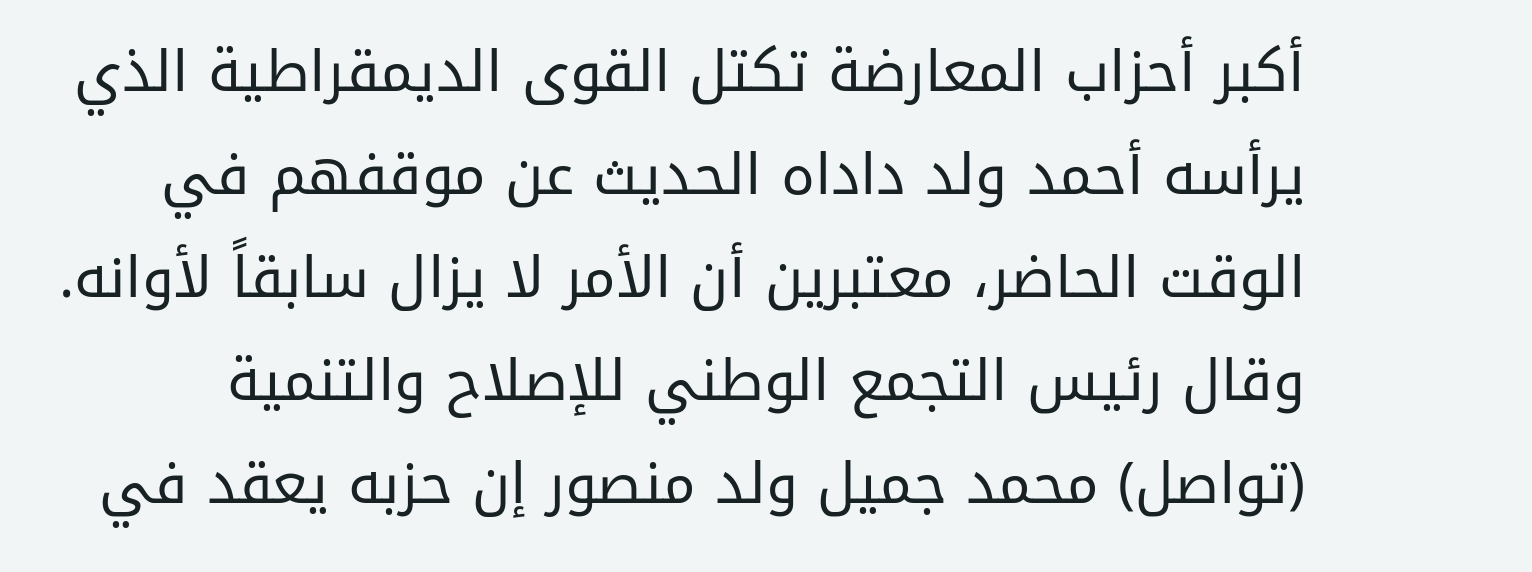أكبر أحزاب المعارضة تكتل القوى الديمقراطية الذي يرأسه أحمد ولد داداه الحديث عن موقفهم في الوقت الحاضر، معتبرين أن الأمر لا يزال سابقاً لأوانه.
وقال رئيس التجمع الوطني للإصلاح والتنمية (تواصل) محمد جميل ولد منصور إن حزبه يعقد في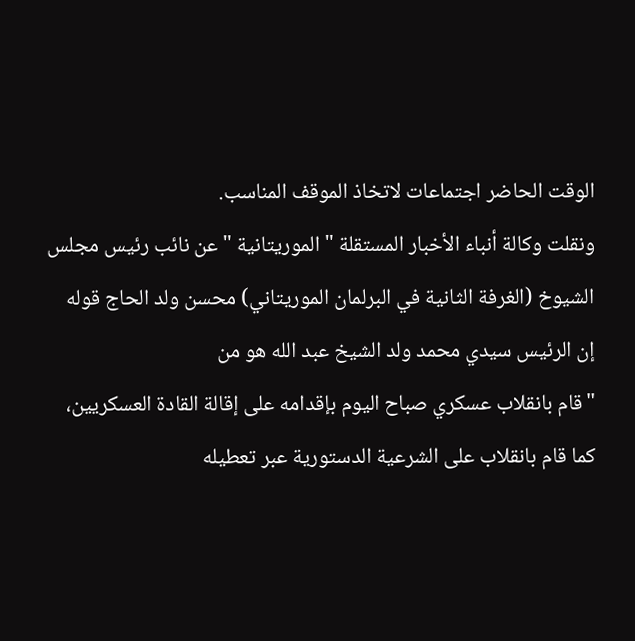الوقت الحاضر اجتماعات لاتخاذ الموقف المناسب.
ونقلت وكالة أنباء الأخبار المستقلة " الموريتانية " عن نائب رئيس مجلس الشيوخ (الغرفة الثانية في البرلمان الموريتاني) محسن ولد الحاج قوله إن الرئيس سيدي محمد ولد الشيخ عبد الله هو من
"قام بانقلاب عسكري صباح اليوم بإقدامه على إقالة القادة العسكريين، كما قام بانقلاب على الشرعية الدستورية عبر تعطيله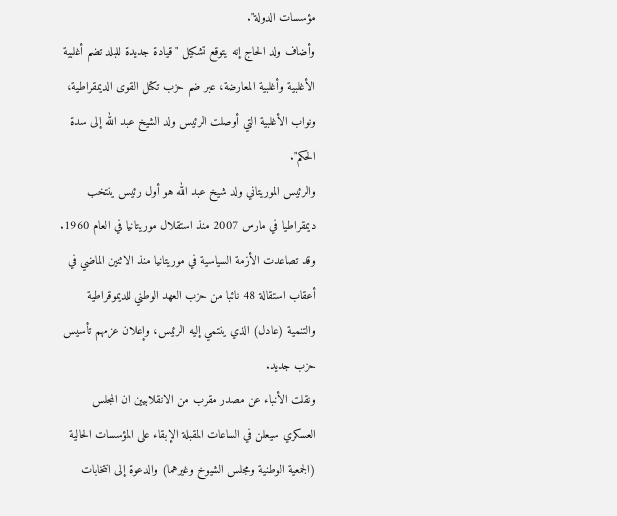مؤسسات الدولة".
وأضاف ولد الحاج إنه يتوقع تشكيل "قيادة جديدة للبلد تضم أغلبية الأغلبية وأغلبية المعارضة، عبر ضم حزب تكتل القوى الديمقراطية، ونواب الأغلبية التي أوصلت الرئيس ولد الشيخ عبد الله إلى سدة الحكم".
والرئيس الموريتاني ولد شيخ عبد الله هو أول رئيس ينتخب ديمقراطيا في مارس 2007 منذ استقلال موريتانيا في العام 1960.
وقد تصاعدت الأزمة السياسية في موريتانيا منذ الاثنين الماضي في أعقاب استقالة 48 نائبا من حزب العهد الوطني للديموقراطية والتنمية (عادل) الذي ينتمي إليه الرئيس، وإعلان عزمهم تأسيس حزب جديد.
ونقلت الأنباء عن مصدر مقرب من الانقلابيين ان المجلس العسكري سيعلن في الساعات المقبلة الإبقاء على المؤسسات الحالية (الجمعية الوطنية ومجلس الشيوخ وغيرهما) والدعوة إلى انتخابات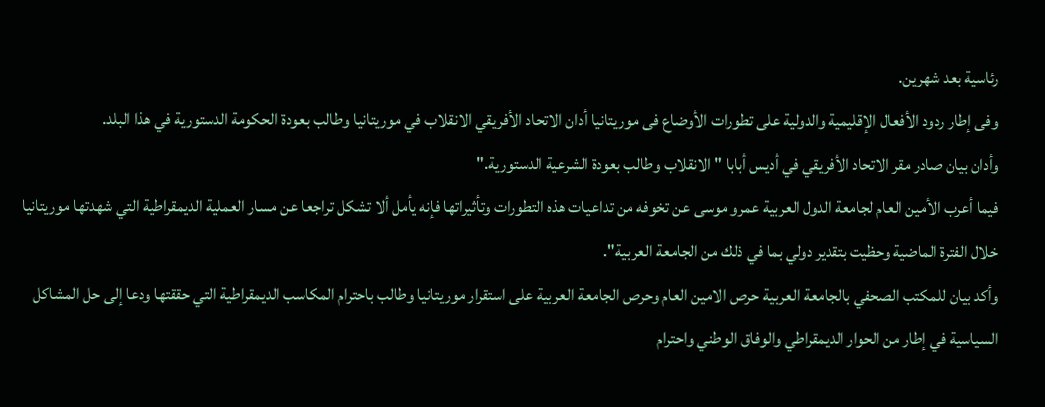رئاسية بعد شهرين.
وفى إطار ردود الأفعال الإقليمية والدولية على تطورات الأوضاع فى موريتانيا أدان الاتحاد الأفريقي الانقلاب في موريتانيا وطالب بعودة الحكومة الدستورية في هذا البلد.
وأدان بيان صادر مقر الاتحاد الأفريقي في أديس أبابا " الانقلاب وطالب بعودة الشرعية الدستورية."
فيما أعرب الأمين العام لجامعة الدول العربية عمرو موسى عن تخوفه من تداعيات هذه التطورات وتأثيراتها فإنه يأمل ألا تشكل تراجعا عن مسار العملية الديمقراطية التي شهدتها موريتانيا خلال الفترة الماضية وحظيت بتقدير دولي بما في ذلك من الجامعة العربية".
وأكد بيان للمكتب الصحفي بالجامعة العربية حرص الامين العام وحرص الجامعة العربية على استقرار موريتانيا وطالب باحترام المكاسب الديمقراطية التي حققتها ودعا إلى حل المشاكل السياسية في إطار من الحوار الديمقراطي والوفاق الوطني واحترام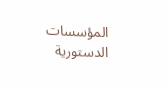المؤسسات الدستورية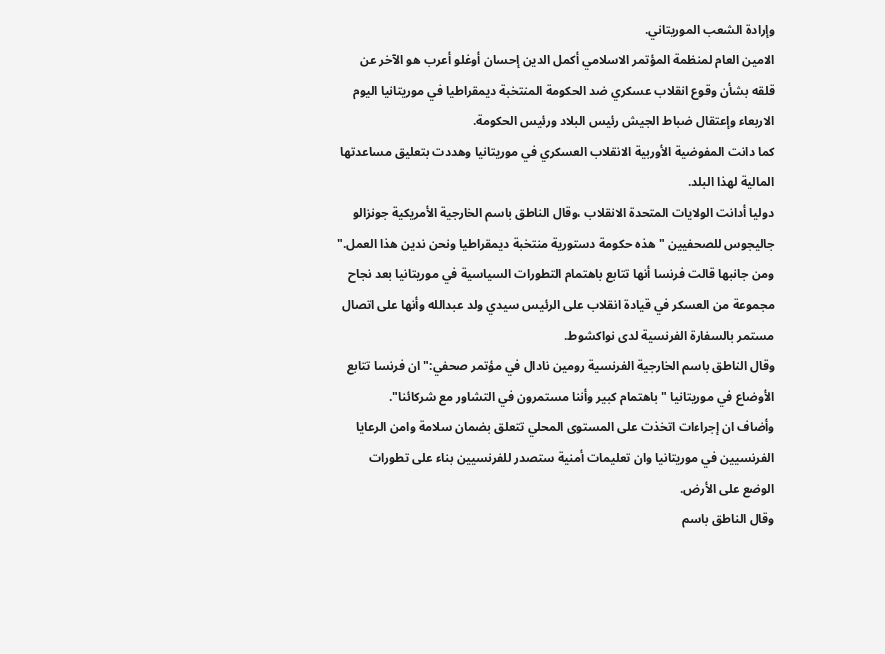وإرادة الشعب الموريتاني.
الامين العام لمنظمة المؤتمر الاسلامي أكمل الدين إحسان أوغلو أعرب هو الآخر عن قلقه بشأن وقوع انقلاب عسكري ضد الحكومة المنتخبة ديمقراطيا في موريتانيا اليوم الاربعاء وإعتقال ضباط الجيش رئيس البلاد ورئيس الحكومة.
كما دانت المفوضية الأوربية الانقلاب العسكري في موريتانيا وهددت بتعليق مساعدتها المالية لهذا البلد.
دوليا أدانت الولايات المتحدة الانقلاب ،وقال الناطق باسم الخارجية الأمريكية جونزالو جاليجوس للصحفيين " هذه حكومة دستورية منتخبة ديمقراطيا ونحن ندين هذا العمل."
ومن جانبها قالت فرنسا أنها تتابع باهتمام التطورات السياسية في موريتانيا بعد نجاح مجموعة من العسكر في قيادة انقلاب على الرئيس سيدي ولد عبدالله وأنها على اتصال مستمر بالسفارة الفرنسية لدى نواكشوط.
وقال الناطق باسم الخارجية الفرنسية رومين نادال في مؤتمر صحفي:" ان فرنسا تتابع الأوضاع في موريتانيا " باهتمام كبير وأننا مستمرون في التشاور مع شركائنا".
وأضاف ان إجراءات اتخذت على المستوى المحلي تتعلق بضمان سلامة وامن الرعايا الفرنسيين في موريتانيا وان تعليمات أمنية ستصدر للفرنسيين بناء على تطورات الوضع على الأرض.
وقال الناطق باسم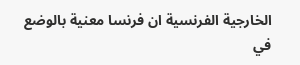الخارجية الفرنسية ان فرنسا معنية بالوضع في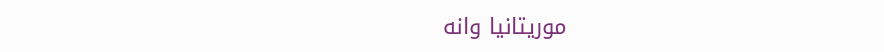موريتانيا وانه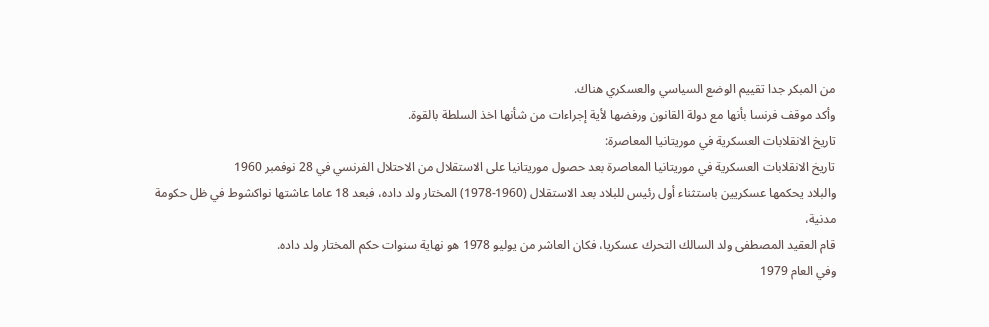من المبكر جدا تقييم الوضع السياسي والعسكري هناك.
وأكد موقف فرنسا بأنها مع دولة القانون ورفضها لأية إجراءات من شأنها اخذ السلطة بالقوة.
تاريخ الانقلابات العسكرية في موريتانيا المعاصرة:
تاريخ الانقلابات العسكرية في موريتانيا المعاصرة بعد حصول موريتانيا على الاستقلال من الاحتلال الفرنسي في 28 نوفمبر 1960
والبلاد يحكمها عسكريين باستثناء أول رئيس للبلاد بعد الاستقلال (1960-1978) المختار ولد داده، فبعد 18 عاما عاشتها نواكشوط في ظل حكومة مدنية،
قام العقيد المصطفى ولد السالك التحرك عسكريا، فكان العاشر من يوليو 1978 هو نهاية سنوات حكم المختار ولد داده.
وفي العام 1979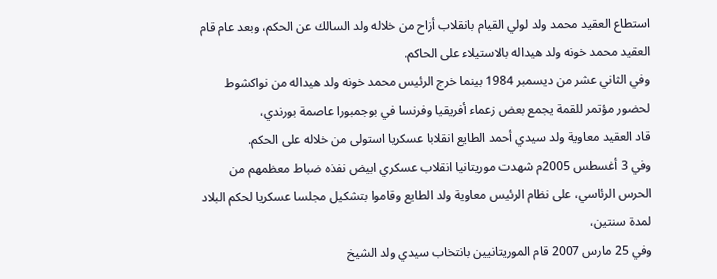استطاع العقيد محمد ولد لولي القيام بانقلاب أزاح من خلاله ولد السالك عن الحكم، وبعد عام قام العقيد محمد خونه ولد هيداله بالاستيلاء على الحاكم.
وفي الثاني عشر من ديسمبر 1984 بينما خرج الرئيس محمد خونه ولد هيداله من نواكشوط لحضور مؤتمر للقمة يجمع بعض زعماء أفريقيا وفرنسا في بوجمبورا عاصمة بورندي،
قاد العقيد معاوية ولد سيدي أحمد الطايع انقلابا عسكريا استولى من خلاله على الحكم.
وفي 3 أغسطس 2005م شهدت موريتانيا انقلاب عسكري ابيض نفذه ضباط معظمهم من الحرس الرئاسي، على نظام الرئيس معاوية ولد الطايع وقاموا بتشكيل مجلسا عسكريا لحكم البلاد لمدة سنتين،
وفي 25 مارس 2007 قام الموريتانيين بانتخاب سيدي ولد الشيخ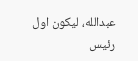عبدالله، ليكون اول رئيس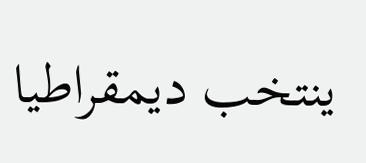ينتخب ديمقراطيا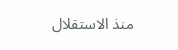منذ الاستقلال